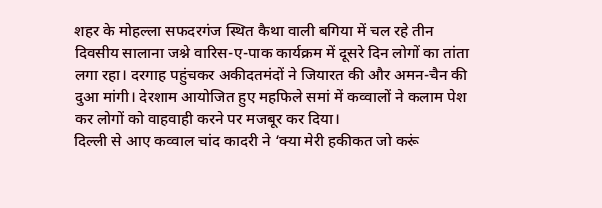शहर के मोहल्ला सफदरगंज स्थित कैथा वाली बगिया में चल रहे तीन दिवसीय सालाना जश्ने वारिस-ए-पाक कार्यक्रम में दूसरे दिन लोगों का तांता लगा रहा। दरगाह पहुंचकर अकीदतमंदों ने जियारत की और अमन-चैन की दुआ मांगी। देरशाम आयोजित हुए महफिले समां में कव्वालों ने कलाम पेश कर लोगों को वाहवाही करने पर मजबूर कर दिया।
दिल्ली से आए कव्वाल चांद कादरी ने ‘क्या मेरी हकीकत जो करूं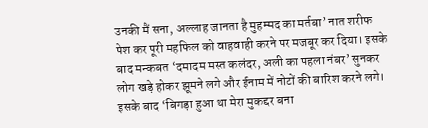उनकी मैं सना, अल्लाह जानता है मुहम्मद का मर्तबा’ नात शरीफ पेश कर पूरी महफिल को वाहवाही करने पर मजबूर कर दिया। इसके बाद मन्कबत ‘दमादम मस्त कलंदर, अली का पहला नंबर’ सुनकर लोग खड़े होकर झूमने लगे और ईनाम में नोटों की बारिश करने लगे।
इसके बाद ‘बिगड़ा हुआ था मेरा मुकद्दर बना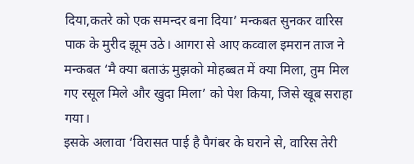दिया,कतरे को एक समन्दर बना दिया’ मन्कबत सुनकर वारिस पाक के मुरीद झूम उठे। आगरा से आए कव्वाल इमरान ताज ने मन्कबत ‘मै क्या बताऊं मुझको मोहब्बत में क्या मिला, तुम मिल गए रसूल मिले और खुदा मिला’ को पेश किया, जिसे खूब सराहा गया।
इसके अलावा ‘विरासत पाई है पैगंबर के घराने से, वारिस तेरी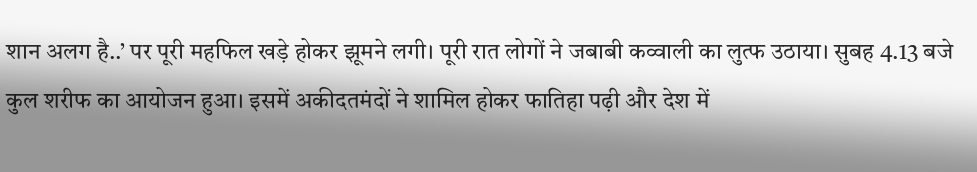शान अलग है..’ पर पूरी महफिल खड़े होकर झूमने लगी। पूरी रात लोगों ने जबाबी कव्वाली का लुत्फ उठाया। सुबह 4.13 बजे कुल शरीफ का आयोजन हुआ। इसमें अकीदतमंदों ने शामिल होकर फातिहा पढ़ी और देश में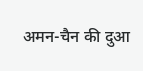अमन-चैन की दुआ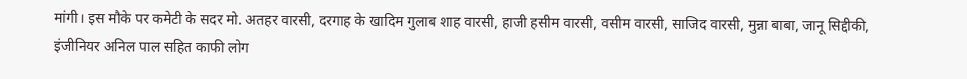मांगी। इस मौके पर कमेटी के सदर मो. अतहर वारसी, दरगाह के खादिम गुलाब शाह वारसी, हाजी हसीम वारसी, वसीम वारसी, साजिद वारसी, मुन्ना बाबा, जानू सिद्दीकी, इंजीनियर अनिल पाल सहित काफी लोग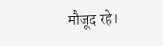मौजूद रहे।